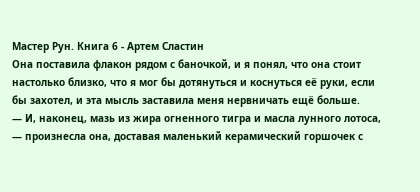Мастер Рун. Книга 6 - Артем Сластин
Она поставила флакон рядом с баночкой, и я понял, что она стоит настолько близко, что я мог бы дотянуться и коснуться её руки, если бы захотел, и эта мысль заставила меня нервничать ещё больше.
— И, наконец, мазь из жира огненного тигра и масла лунного лотоса, — произнесла она, доставая маленький керамический горшочек с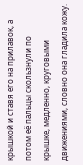крышкой и ставя его на прилавок, а потом её пальцы скользнули по крышке, медленно, круговыми движениями, словно она гладила кожу.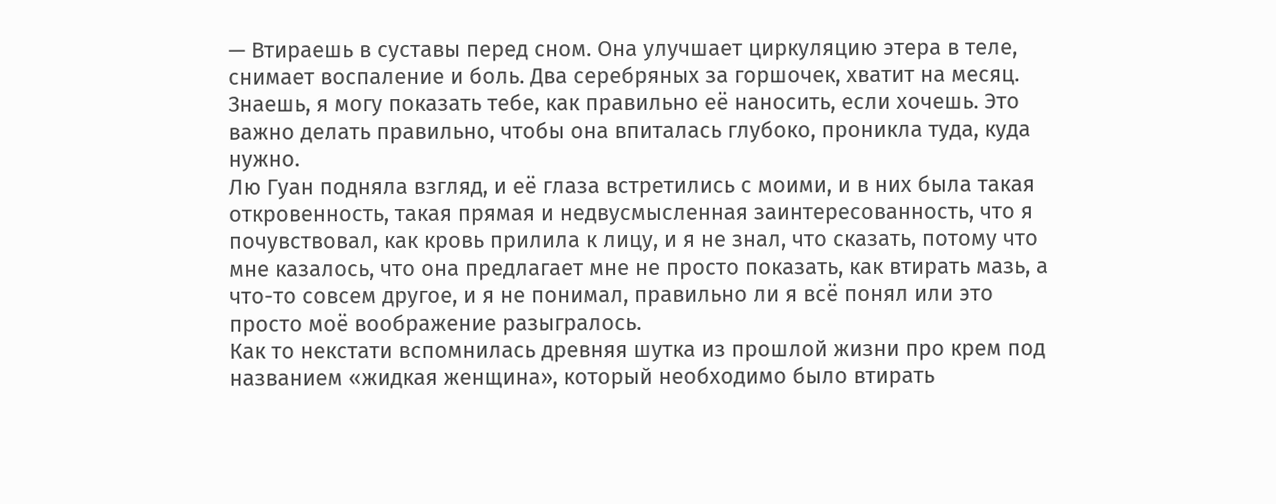— Втираешь в суставы перед сном. Она улучшает циркуляцию этера в теле, снимает воспаление и боль. Два серебряных за горшочек, хватит на месяц. Знаешь, я могу показать тебе, как правильно её наносить, если хочешь. Это важно делать правильно, чтобы она впиталась глубоко, проникла туда, куда нужно.
Лю Гуан подняла взгляд, и её глаза встретились с моими, и в них была такая откровенность, такая прямая и недвусмысленная заинтересованность, что я почувствовал, как кровь прилила к лицу, и я не знал, что сказать, потому что мне казалось, что она предлагает мне не просто показать, как втирать мазь, а что-то совсем другое, и я не понимал, правильно ли я всё понял или это просто моё воображение разыгралось.
Как то некстати вспомнилась древняя шутка из прошлой жизни про крем под названием «жидкая женщина», который необходимо было втирать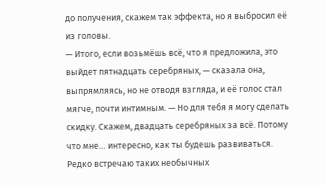до получения, скажем так эффекта, но я выбросил её из головы.
— Итого, если возьмёшь всё, что я предложила, это выйдет пятнадцать серебряных, — сказала она, выпрямляясь, но не отводя взгляда, и её голос стал мягче, почти интимным. — Но для тебя я могу сделать скидку. Скажем, двадцать серебряных за всё. Потому что мне… интересно, как ты будешь развиваться. Редко встречаю таких необычных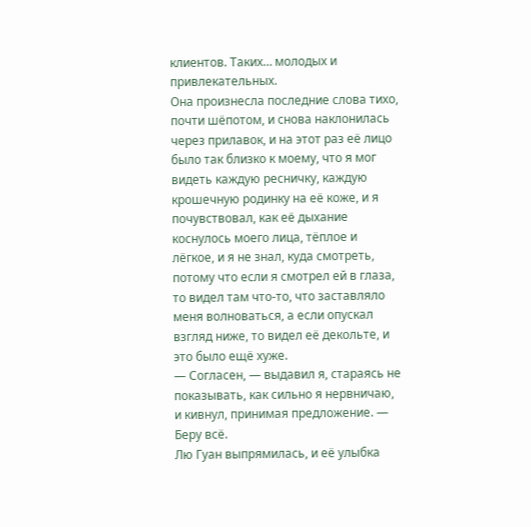клиентов. Таких… молодых и привлекательных.
Она произнесла последние слова тихо, почти шёпотом, и снова наклонилась через прилавок, и на этот раз её лицо было так близко к моему, что я мог видеть каждую ресничку, каждую крошечную родинку на её коже, и я почувствовал, как её дыхание коснулось моего лица, тёплое и лёгкое, и я не знал, куда смотреть, потому что если я смотрел ей в глаза, то видел там что-то, что заставляло меня волноваться, а если опускал взгляд ниже, то видел её декольте, и это было ещё хуже.
— Согласен, — выдавил я, стараясь не показывать, как сильно я нервничаю, и кивнул, принимая предложение. — Беру всё.
Лю Гуан выпрямилась, и её улыбка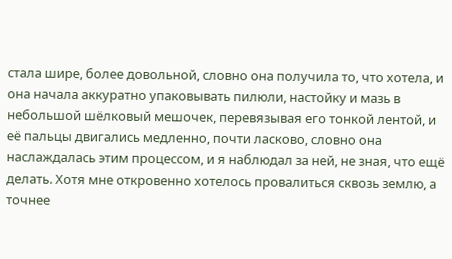стала шире, более довольной, словно она получила то, что хотела, и она начала аккуратно упаковывать пилюли, настойку и мазь в небольшой шёлковый мешочек, перевязывая его тонкой лентой, и её пальцы двигались медленно, почти ласково, словно она наслаждалась этим процессом, и я наблюдал за ней, не зная, что ещё делать. Хотя мне откровенно хотелось провалиться сквозь землю, а точнее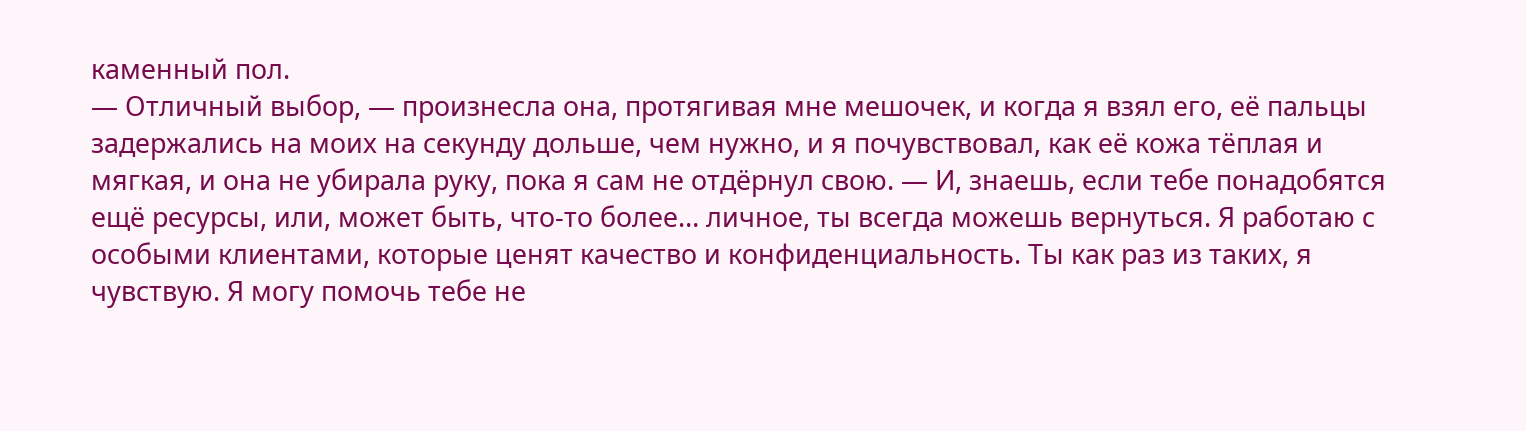каменный пол.
— Отличный выбор, — произнесла она, протягивая мне мешочек, и когда я взял его, её пальцы задержались на моих на секунду дольше, чем нужно, и я почувствовал, как её кожа тёплая и мягкая, и она не убирала руку, пока я сам не отдёрнул свою. — И, знаешь, если тебе понадобятся ещё ресурсы, или, может быть, что-то более… личное, ты всегда можешь вернуться. Я работаю с особыми клиентами, которые ценят качество и конфиденциальность. Ты как раз из таких, я чувствую. Я могу помочь тебе не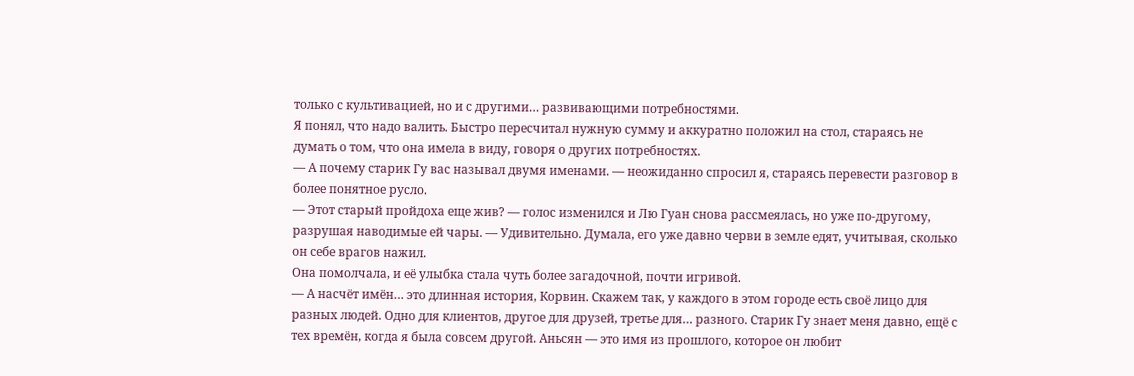только с культивацией, но и с другими… развивающими потребностями.
Я понял, что надо валить. Быстро пересчитал нужную сумму и аккуратно положил на стол, стараясь не думать о том, что она имела в виду, говоря о других потребностях.
— А почему старик Гу вас называл двумя именами. — неожиданно спросил я, стараясь перевести разговор в более понятное русло.
— Этот старый пройдоха еще жив? — голос изменился и Лю Гуан снова рассмеялась, но уже по-другому, разрушая наводимые ей чары. — Удивительно. Думала, его уже давно черви в земле едят, учитывая, сколько он себе врагов нажил.
Она помолчала, и её улыбка стала чуть более загадочной, почти игривой.
— А насчёт имён… это длинная история, Корвин. Скажем так, у каждого в этом городе есть своё лицо для разных людей. Одно для клиентов, другое для друзей, третье для… разного. Старик Гу знает меня давно, ещё с тех времён, когда я была совсем другой. Аньсян — это имя из прошлого, которое он любит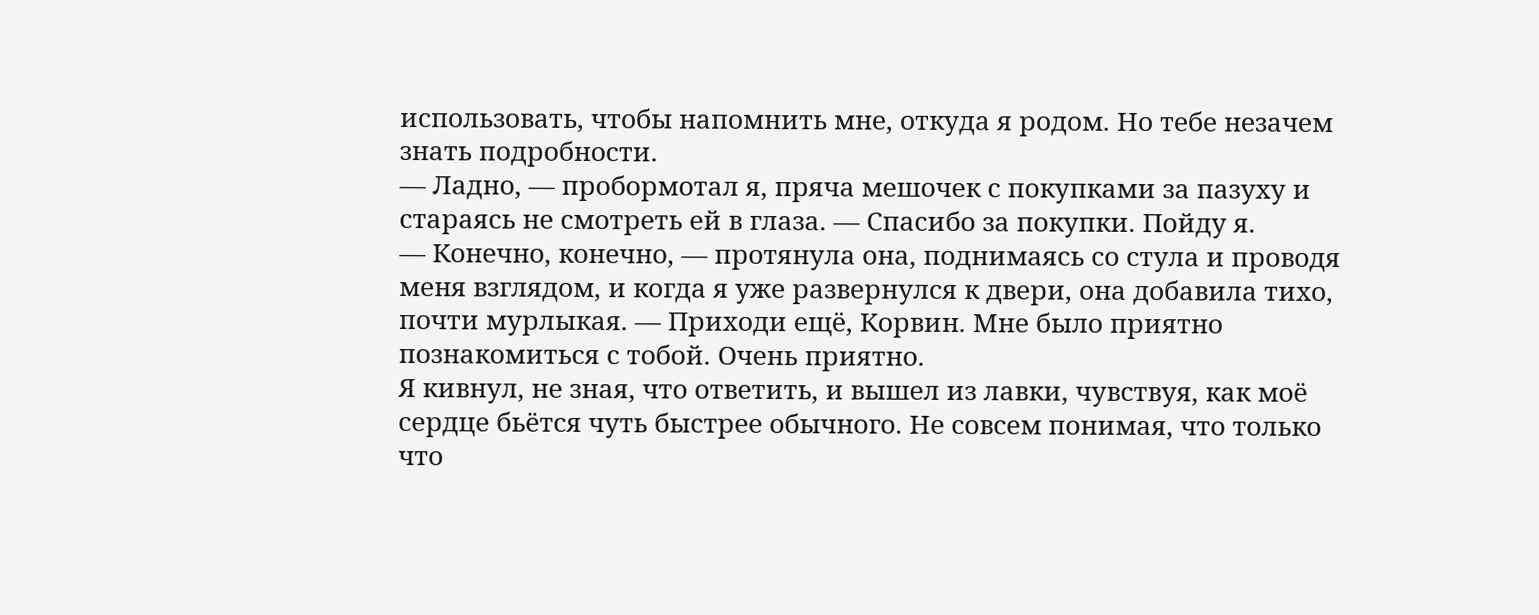использовать, чтобы напомнить мне, откуда я родом. Но тебе незачем знать подробности.
— Ладно, — пробормотал я, пряча мешочек с покупками за пазуху и стараясь не смотреть ей в глаза. — Спасибо за покупки. Пойду я.
— Конечно, конечно, — протянула она, поднимаясь со стула и проводя меня взглядом, и когда я уже развернулся к двери, она добавила тихо, почти мурлыкая. — Приходи ещё, Корвин. Мне было приятно познакомиться с тобой. Очень приятно.
Я кивнул, не зная, что ответить, и вышел из лавки, чувствуя, как моё сердце бьётся чуть быстрее обычного. Не совсем понимая, что только что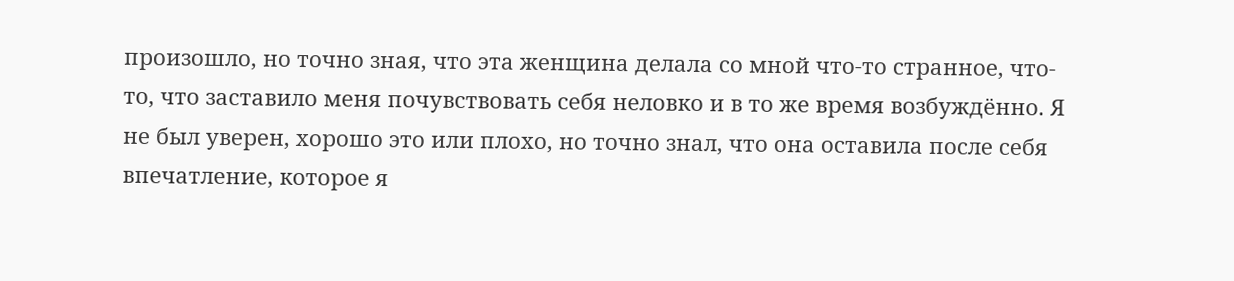произошло, но точно зная, что эта женщина делала со мной что-то странное, что-то, что заставило меня почувствовать себя неловко и в то же время возбуждённо. Я не был уверен, хорошо это или плохо, но точно знал, что она оставила после себя впечатление, которое я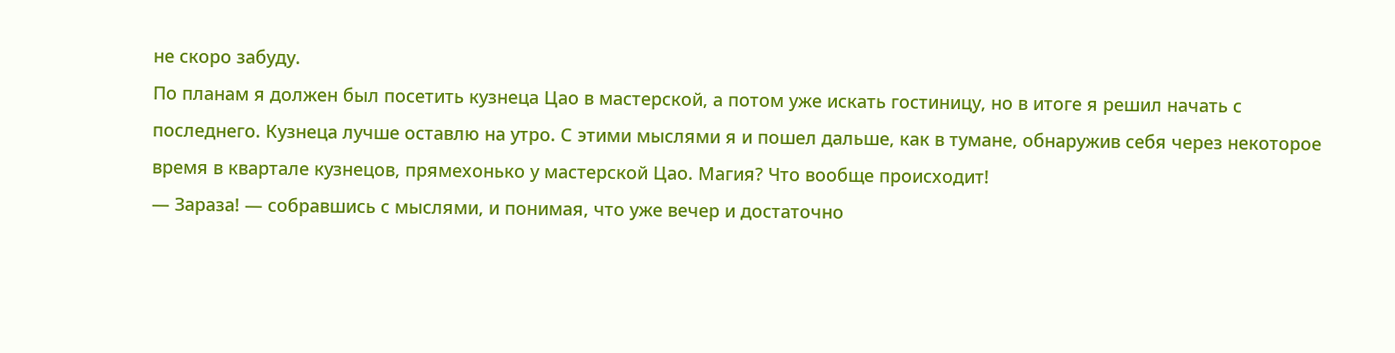не скоро забуду.
По планам я должен был посетить кузнеца Цао в мастерской, а потом уже искать гостиницу, но в итоге я решил начать с последнего. Кузнеца лучше оставлю на утро. С этими мыслями я и пошел дальше, как в тумане, обнаружив себя через некоторое время в квартале кузнецов, прямехонько у мастерской Цао. Магия? Что вообще происходит!
— Зараза! — собравшись с мыслями, и понимая, что уже вечер и достаточно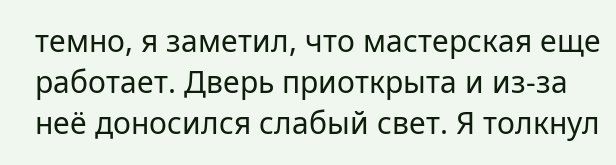темно, я заметил, что мастерская еще работает. Дверь приоткрыта и из-за неё доносился слабый свет. Я толкнул